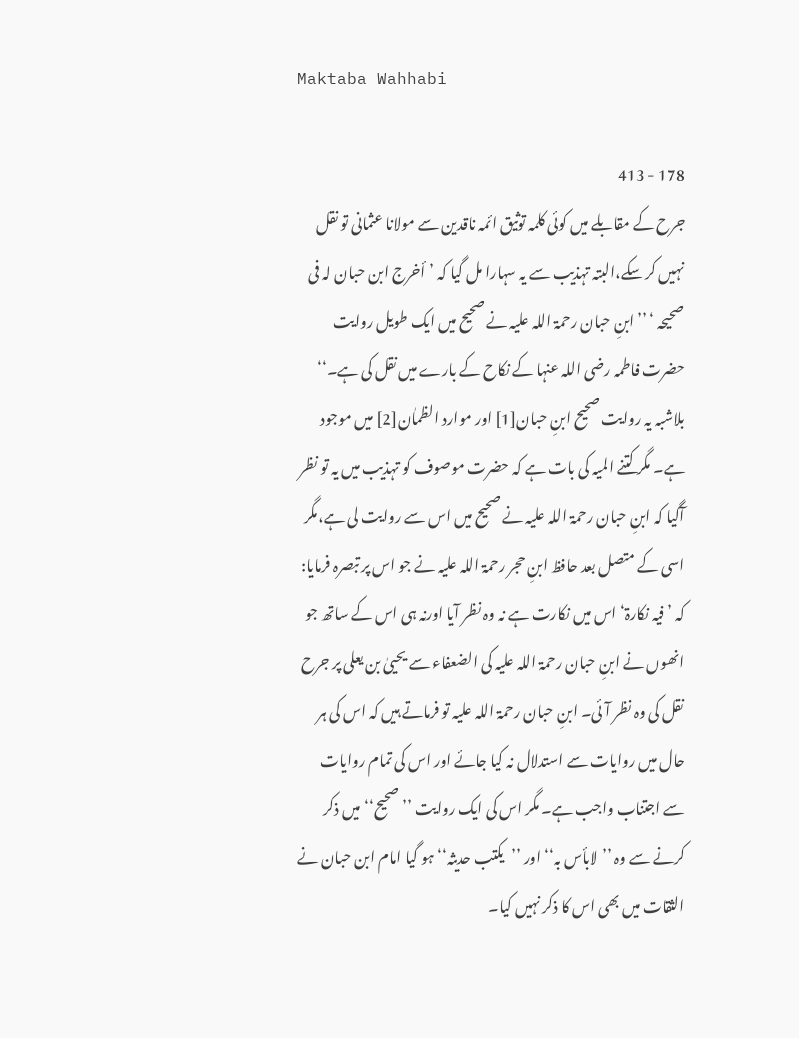Maktaba Wahhabi

178 - 413
جرح کے مقابلے میں کوئی کلمہ توثیق ائمہ ناقدین سے مولانا عثمانی تو نقل نہیں کر سکے،البتہ تہذیب سے یہ سہارا مل گیا کہ ’أخرج ابن حبان لہ فی صحیحہ ‘ ’’ابنِ حبان رحمۃ اللہ علیہ نے صحیح میں ایک طویل روایت حضرت فاطمہ رضی اللہ عنہا کے نکاح کے بارے میں نقل کی ہے۔‘‘ بلاشبہ یہ روایت صحیح ابنِ حبان[1] اور موارد الظماٰن[2] میں موجود ہے۔ مگر کتنے المیہ کی بات ہے کہ حضرت موصوف کو تہذیب میں یہ تو نظر آگیا کہ ابنِ حبان رحمۃ اللہ علیہ نے صحیح میں اس سے روایت لی ہے،مگر اسی کے متصل بعد حافظ ابنِ حجر رحمۃ اللہ علیہ نے جو اس پر تبصرہ فرمایا: کہ ’فیہ نکارۃ‘ اس میں نکارت ہے نہ وہ نظر آیا اورنہ ہی اس کے ساتھ جو انھوں نے ابنِ حبان رحمۃ اللہ علیہ کی الضعفاء سے یحییٰ بن یعلی پر جرح نقل کی وہ نظر آئی۔ ابنِ حبان رحمۃ اللہ علیہ تو فرماتے ہیں کہ اس کی ہر حال میں روایات سے استدلال نہ کیا جائے اور اس کی تمام روایات سے اجتناب واجب ہے۔ مگر اس کی ایک روایت ’’صحیح‘‘ میں ذکر کرنے سے وہ ’’لابأس بہ‘‘ اور ’’یکتب حدیثہ‘‘ہو گیا امام ابن حبان نے الثقات میں بھی اس کا ذکر نہیں کیا۔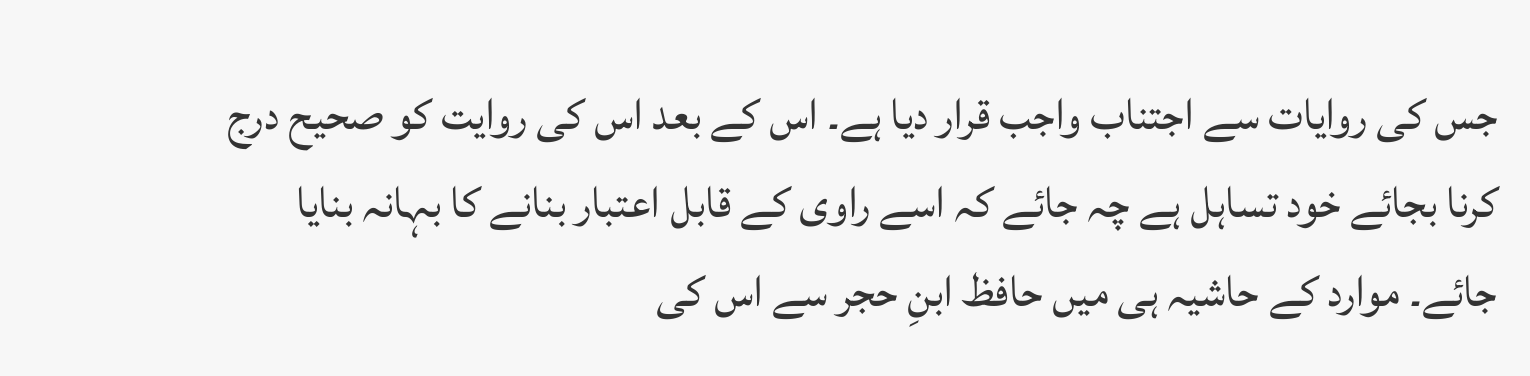جس کی روایات سے اجتناب واجب قرار دیا ہے۔ اس کے بعد اس کی روایت کو صحیح درج کرنا بجائے خود تساہل ہے چہ جائے کہ اسے راوی کے قابل اعتبار بنانے کا بہانہ بنایا جائے۔ موارد کے حاشیہ ہی میں حافظ ابنِ حجر سے اس کی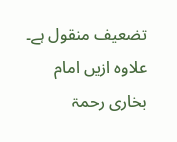تضعیف منقول ہے۔ علاوہ ازیں امام بخاری رحمۃ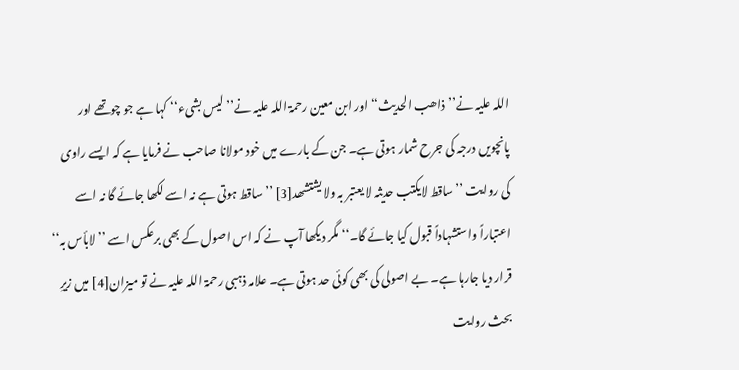اللہ علیہ نے’’ذاھب الحدیث‘‘ اور ابن معین رحمۃ اللہ علیہ نے’’لیس بشیء‘‘ کہا ہے جو چوتھے اور پانچویں درجہ کی جرح شمار ہوتی ہے۔ جن کے بارے میں خود مولانا صاحب نے فرمایا ہے کہ ایسے راوی کی روایت ’’ساقط لایکتب حدیثہ لا یعتبر بہ ولا یشتشھد[3] ’’ساقط ہوتی ہے نہ اسے لکھا جائے گا نہ اسے اعتباراً واستشہاداً قبول کیا جائے گا۔‘‘ مگر دیکھا آپ نے کہ اس اصول کے بھی برعکس اسے ’’لابأس بہ‘‘ قرار دیا جارہا ہے۔ بے اصولی کی بھی کوئی حد ہوتی ہے۔ علامہ ذہبی رحمۃ اللہ علیہ نے تو میزان[4] میں زیرِ بحث روایت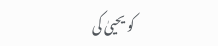کو یحییٰ کی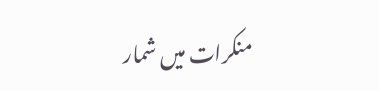منکرات میں شمار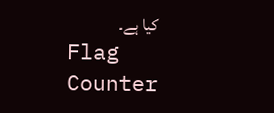کیا ہے۔
Flag Counter